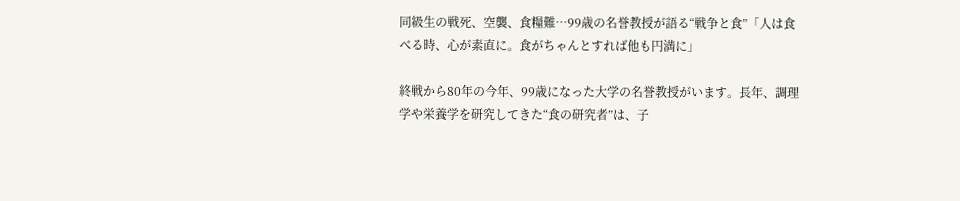同級生の戦死、空襲、食糧難…99歳の名誉教授が語る“戦争と食”「人は食べる時、心が素直に。食がちゃんとすれば他も円満に」

終戦から80年の今年、99歳になった大学の名誉教授がいます。長年、調理学や栄養学を研究してきた“食の研究者”は、子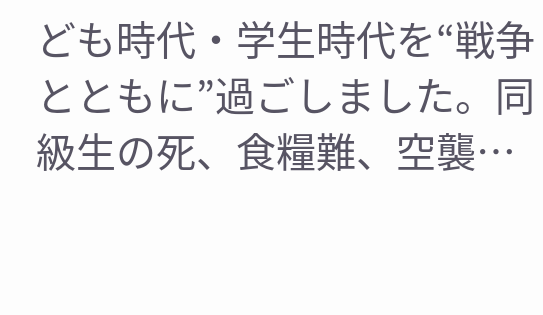ども時代・学生時代を“戦争とともに”過ごしました。同級生の死、食糧難、空襲…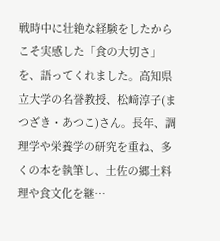戦時中に壮絶な経験をしたからこそ実感した「食の大切さ」を、語ってくれました。高知県立大学の名誉教授、松﨑淳子(まつざき・あつこ)さん。長年、調理学や栄養学の研究を重ね、多くの本を執筆し、土佐の郷土料理や食文化を継…